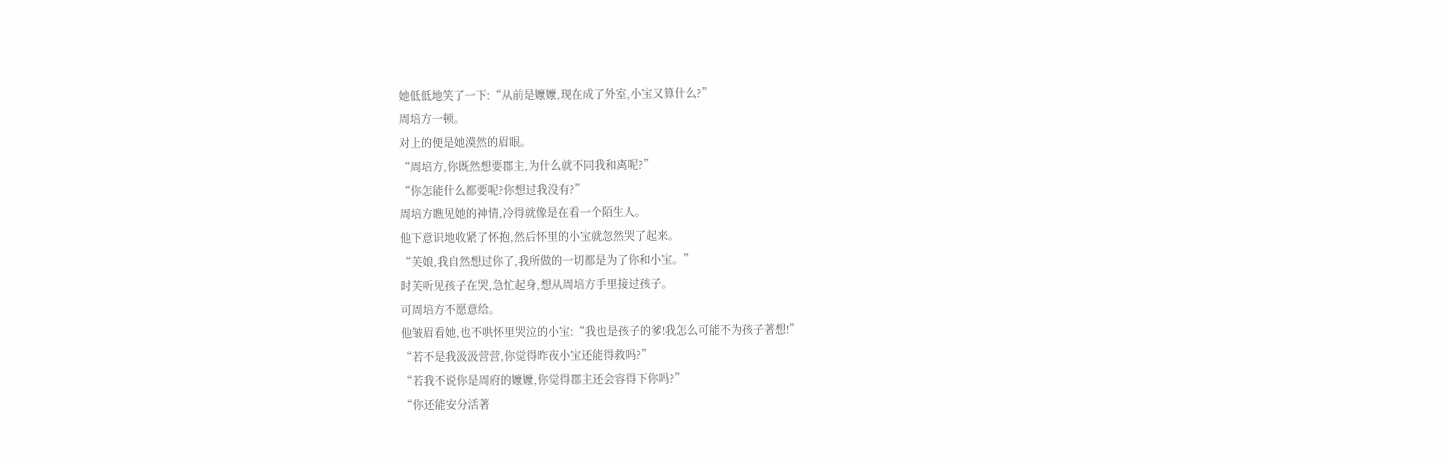她低低地笑了一下:“从前是嬤嬤,现在成了外室,小宝又算什么?”
周培方一顿。
对上的便是她漠然的眉眼。
“周培方,你既然想要郡主,为什么就不同我和离呢?”
“你怎能什么都要呢?你想过我没有?”
周培方瞧见她的神情,冷得就像是在看一个陌生人。
他下意识地收紧了怀抱,然后怀里的小宝就忽然哭了起来。
“芙娘,我自然想过你了,我所做的一切都是为了你和小宝。”
时芙听见孩子在哭,急忙起身,想从周培方手里接过孩子。
可周培方不愿意给。
他皱眉看她,也不哄怀里哭泣的小宝:“我也是孩子的爹!我怎么可能不为孩子著想!”
“若不是我汲汲营营,你觉得昨夜小宝还能得救吗?”
“若我不说你是周府的嬤嬤,你觉得郡主还会容得下你吗?”
“你还能安分活著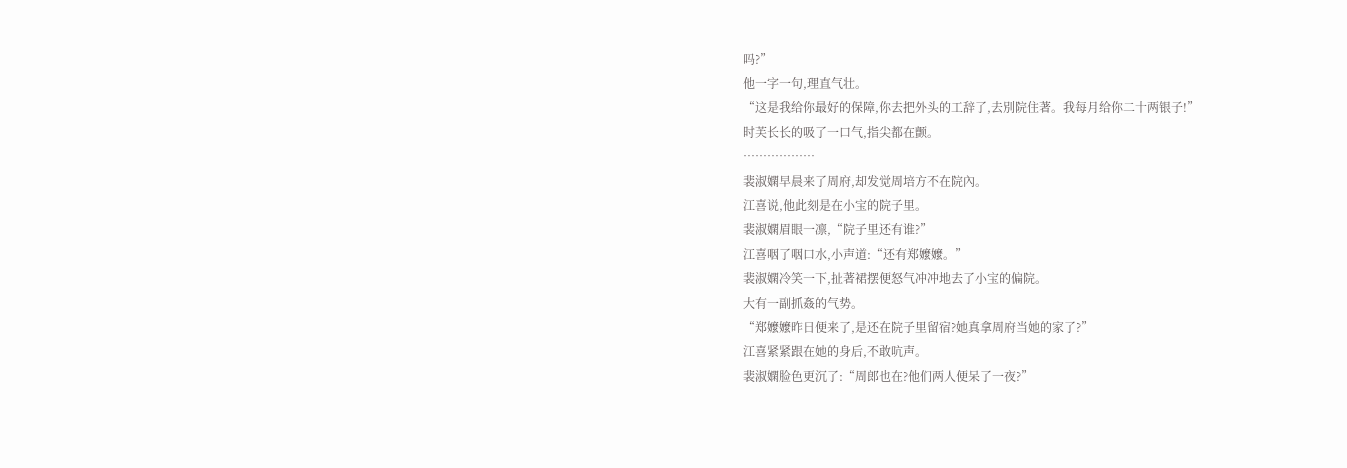吗?”
他一字一句,理直气壮。
“这是我给你最好的保障,你去把外头的工辞了,去別院住著。我每月给你二十两银子!”
时芙长长的吸了一口气,指尖都在颤。
………………
裴淑嫻早晨来了周府,却发觉周培方不在院內。
江喜说,他此刻是在小宝的院子里。
裴淑嫻眉眼一凛,“院子里还有谁?”
江喜咽了咽口水,小声道:“还有郑嬤嬤。”
裴淑嫻冷笑一下,扯著裙摆便怒气冲冲地去了小宝的偏院。
大有一副抓姦的气势。
“郑嬤嬤昨日便来了,是还在院子里留宿?她真拿周府当她的家了?”
江喜紧紧跟在她的身后,不敢吭声。
裴淑嫻脸色更沉了:“周郎也在?他们两人便呆了一夜?”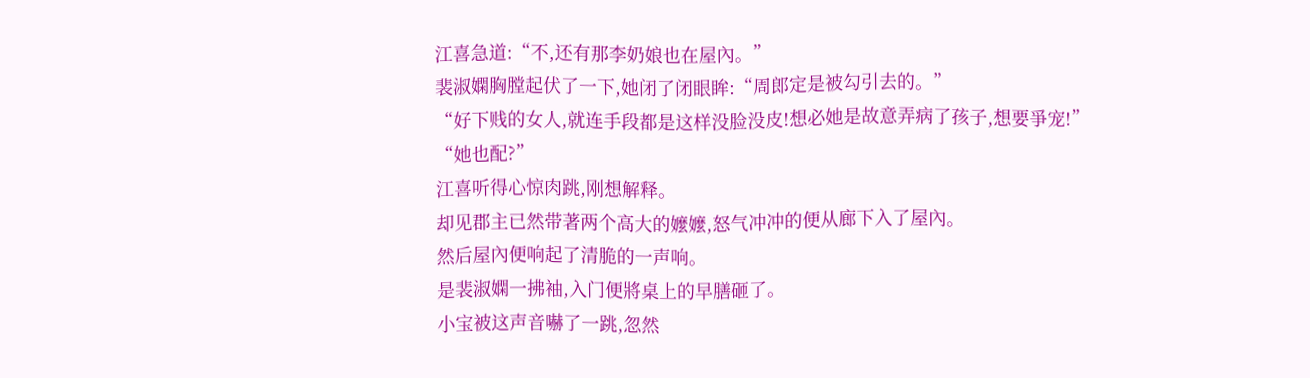江喜急道:“不,还有那李奶娘也在屋內。”
裴淑嫻胸膛起伏了一下,她闭了闭眼眸:“周郎定是被勾引去的。”
“好下贱的女人,就连手段都是这样没脸没皮!想必她是故意弄病了孩子,想要爭宠!”
“她也配?”
江喜听得心惊肉跳,刚想解释。
却见郡主已然带著两个高大的嬤嬤,怒气冲冲的便从廊下入了屋內。
然后屋內便响起了清脆的一声响。
是裴淑嫻一拂袖,入门便將桌上的早膳砸了。
小宝被这声音嚇了一跳,忽然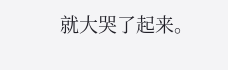就大哭了起来。